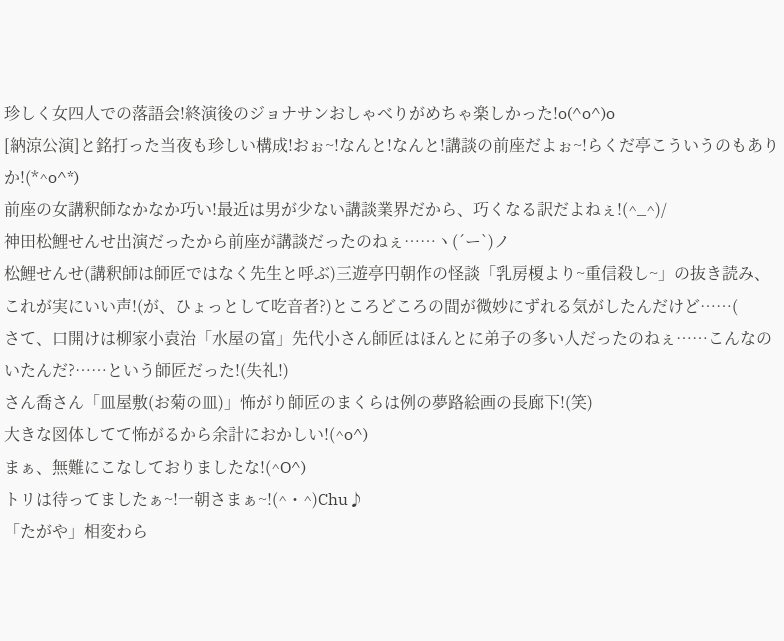珍しく女四人での落語会!終演後のジョナサンおしゃべりがめちゃ楽しかった!o(^o^)o
[納涼公演]と銘打った当夜も珍しい構成!おぉ~!なんと!なんと!講談の前座だよぉ~!らくだ亭こういうのもありか!(*^o^*)
前座の女講釈師なかなか巧い!最近は男が少ない講談業界だから、巧くなる訳だよねぇ!(^_^)/
神田松鯉せんせ出演だったから前座が講談だったのねぇ……ヽ(´ー`)ノ
松鯉せんせ(講釈師は師匠ではなく先生と呼ぶ)三遊亭円朝作の怪談「乳房榎より~重信殺し~」の抜き読み、これが実にいい声!(が、ひょっとして吃音者?)ところどころの間が微妙にずれる気がしたんだけど……(
さて、口開けは柳家小袁治「水屋の富」先代小さん師匠はほんとに弟子の多い人だったのねぇ……こんなのいたんだ?……という師匠だった!(失礼!)
さん喬さん「皿屋敷(お菊の皿)」怖がり師匠のまくらは例の夢路絵画の長廊下!(笑)
大きな図体してて怖がるから余計におかしい!(^o^)
まぁ、無難にこなしておりましたな!(^O^)
トリは待ってましたぁ~!一朝さまぁ~!(^・^)Chu♪
「たがや」相変わら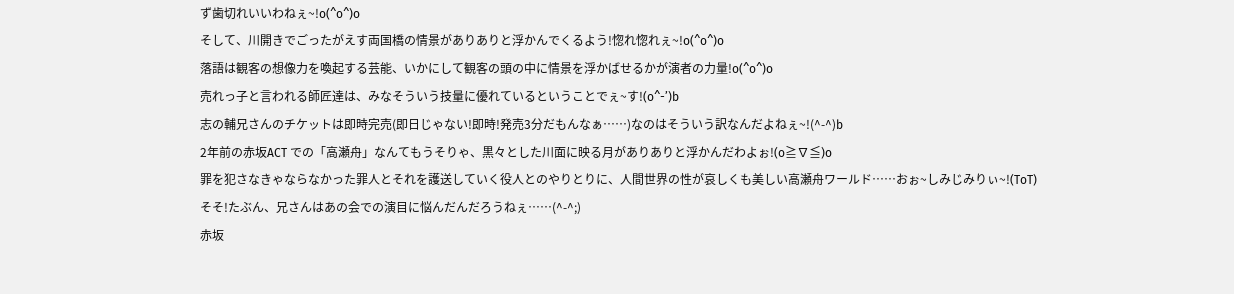ず歯切れいいわねぇ~!o(^o^)o
そして、川開きでごったがえす両国橋の情景がありありと浮かんでくるよう!惚れ惚れぇ~!o(^o^)o
落語は観客の想像力を喚起する芸能、いかにして観客の頭の中に情景を浮かばせるかが演者の力量!o(^o^)o
売れっ子と言われる師匠達は、みなそういう技量に優れているということでぇ~す!(o^-’)b
志の輔兄さんのチケットは即時完売(即日じゃない!即時!発売3分だもんなぁ……)なのはそういう訳なんだよねぇ~!(^-^)b
2年前の赤坂ACT での「高瀬舟」なんてもうそりゃ、黒々とした川面に映る月がありありと浮かんだわよぉ!(o≧∇≦)o
罪を犯さなきゃならなかった罪人とそれを護送していく役人とのやりとりに、人間世界の性が哀しくも美しい高瀬舟ワールド……おぉ~しみじみりぃ~!(ToT)
そそ!たぶん、兄さんはあの会での演目に悩んだんだろうねぇ……(^-^;)
赤坂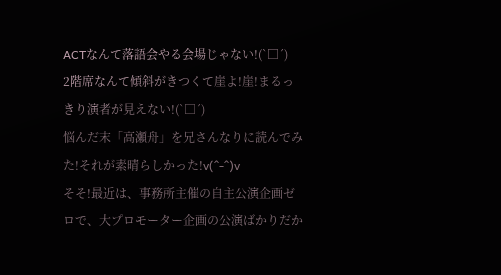ACTなんて落語会やる会場じゃない!(`□´)
2階席なんて傾斜がきつくて崖よ!崖!まるっきり演者が見えない!(`□´)
悩んだ末「高瀬舟」を兄さんなりに読んでみた!それが素晴らしかった!v(^-^)v
そそ!最近は、事務所主催の自主公演企画ゼロで、大プロモーター企画の公演ばかりだか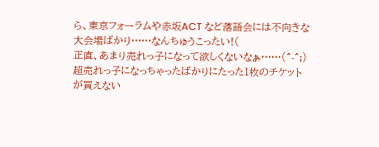ら、東京フォーラムや赤坂ACT など落語会には不向きな大会場ばかり……なんちゅうこったい!(
正直、あまり売れっ子になって欲しくないなぁ……(^-^;)
超売れっ子になっちゃったばかりにたった1枚のチケットが買えない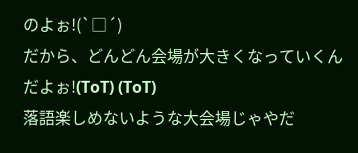のよぉ!(`□´)
だから、どんどん会場が大きくなっていくんだよぉ!(ToT) (ToT)
落語楽しめないような大会場じゃやだ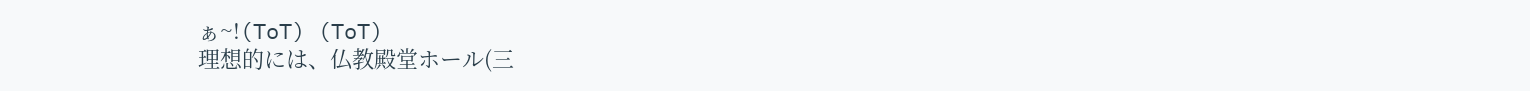ぁ~!(ToT) (ToT)
理想的には、仏教殿堂ホール(三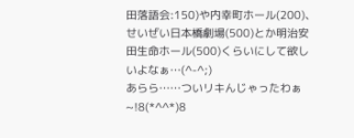田落語会:150)や内幸町ホール(200)、せいぜい日本橋劇場(500)とか明治安田生命ホール(500)くらいにして欲しいよなぁ…(^-^;)
あらら……ついリキんじゃったわぁ~!8(*^^*)8